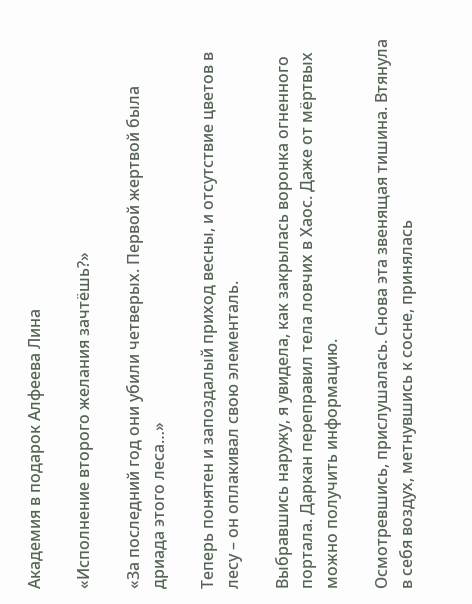Академия в подарок Алфеева Лина

«Исполнение второго желания зачтёшь?»

«За последний год они убили четверых. Первой жертвой была дриада этого леса…»

Теперь понятен и запоздалый приход весны, и отсутствие цветов в лесу – он оплакивал свою элементаль.

Выбравшись наружу, я увидела, как закрылась воронка огненного портала. Даркан переправил тела ловчих в Хаос. Даже от мёртвых можно получить информацию.

Осмотревшись, прислушалась. Снова эта звенящая тишина. Втянула в себя воздух, метнувшись к сосне, принялась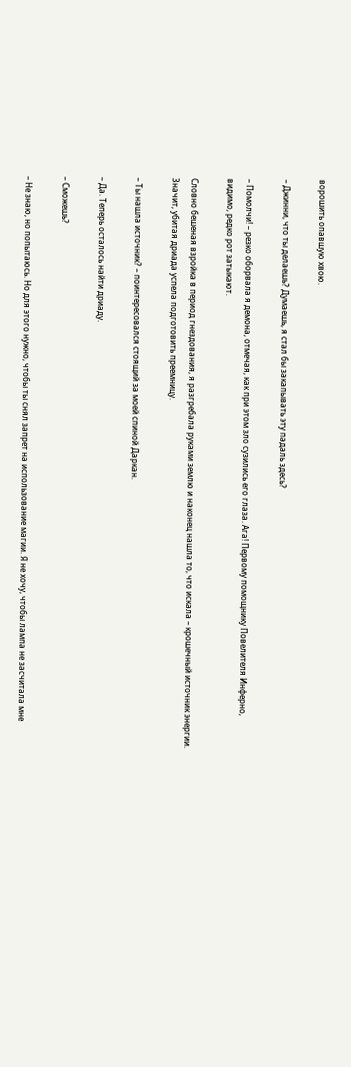ворошить опавшую хвою.

– Джинни, что ты делаешь? Думаешь, я стал бы закапывать эту падаль здесь?

– Помолчи! – резко оборвала я демона, отмечая, как при этом зло сузились его глаза. Ага! Первому помощнику Повелителя Инферно, видимо, редко рот затыкают.

Словно бешеная взройка в период гнездования, я разгребала руками землю и наконец нашла то, что искала – крошечный источник энергии. Значит, убитая дриада успела подготовить преемницу.

– Ты нашла источник? – поинтересовался стоящий за моей спиной Даркан.

– Да. Теперь осталось найти дриаду.

– Сможешь?

– Не знаю, но попытаюсь. Но для этого нужно, чтобы ты снял запрет на использование магии. Я не хочу, чтобы лампа не засчитала мне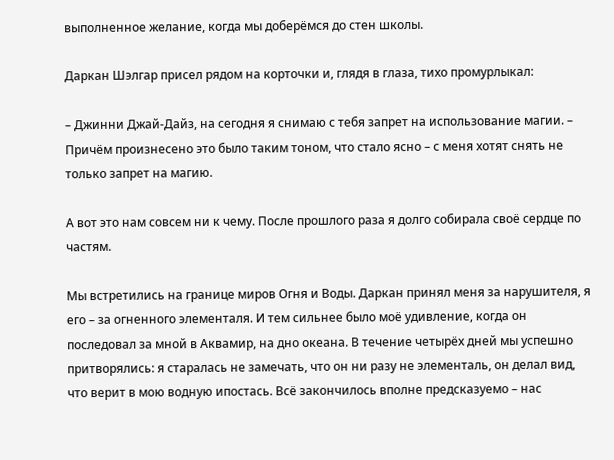выполненное желание, когда мы доберёмся до стен школы.

Даркан Шэлгар присел рядом на корточки и, глядя в глаза, тихо промурлыкал:

– Джинни Джай-Дайз, на сегодня я снимаю с тебя запрет на использование магии. – Причём произнесено это было таким тоном, что стало ясно – с меня хотят снять не только запрет на магию.

А вот это нам совсем ни к чему. После прошлого раза я долго собирала своё сердце по частям.

Мы встретились на границе миров Огня и Воды. Даркан принял меня за нарушителя, я его – за огненного элементаля. И тем сильнее было моё удивление, когда он последовал за мной в Аквамир, на дно океана. В течение четырёх дней мы успешно притворялись: я старалась не замечать, что он ни разу не элементаль, он делал вид, что верит в мою водную ипостась. Всё закончилось вполне предсказуемо – нас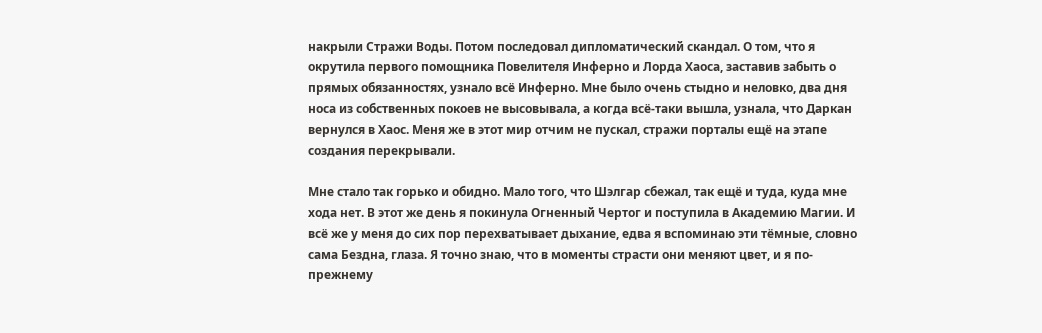накрыли Стражи Воды. Потом последовал дипломатический скандал. О том, что я окрутила первого помощника Повелителя Инферно и Лорда Хаоса, заставив забыть о прямых обязанностях, узнало всё Инферно. Мне было очень стыдно и неловко, два дня носа из собственных покоев не высовывала, а когда всё-таки вышла, узнала, что Даркан вернулся в Хаос. Меня же в этот мир отчим не пускал, стражи порталы ещё на этапе создания перекрывали.

Мне стало так горько и обидно. Мало того, что Шэлгар сбежал, так ещё и туда, куда мне хода нет. В этот же день я покинула Огненный Чертог и поступила в Академию Магии. И всё же у меня до сих пор перехватывает дыхание, едва я вспоминаю эти тёмные, словно сама Бездна, глаза. Я точно знаю, что в моменты страсти они меняют цвет, и я по-прежнему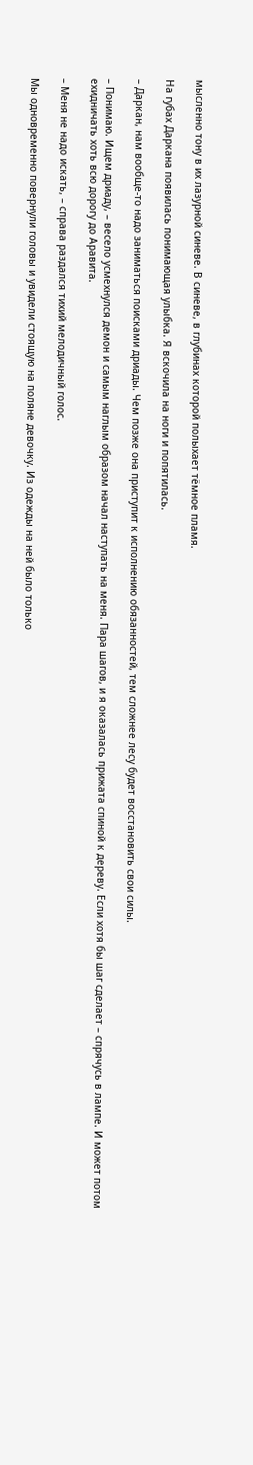мысленно тону в их лазурной синеве. В синеве, в глубинах которой полыхает тёмное пламя.

На губах Даркана появилась понимающая улыбка. Я вскочила на ноги и попятилась.

– Даркан, нам вообще-то надо заниматься поисками дриады. Чем позже она приступит к исполнению обязанностей, тем сложнее лесу будет восстановить свои силы.

– Понимаю. Ищем дриаду, – весело усмехнулся демон и самым наглым образом начал наступать на меня. Пара шагов, и я оказалась прижата спиной к дереву. Если хотя бы шаг сделает – спрячусь в лампе. И может потом ехидничать хоть всю дорогу до Аравита.

– Меня не надо искать, – справа раздался тихий мелодичный голос.

Мы одновременно повернули головы и увидели стоящую на поляне девочку. Из одежды на ней было только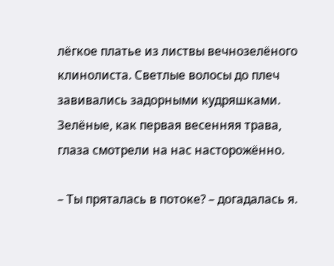лёгкое платье из листвы вечнозелёного клинолиста. Светлые волосы до плеч завивались задорными кудряшками. Зелёные, как первая весенняя трава, глаза смотрели на нас насторожённо.

– Ты пряталась в потоке? – догадалась я.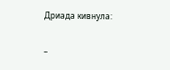Дриада кивнула:

–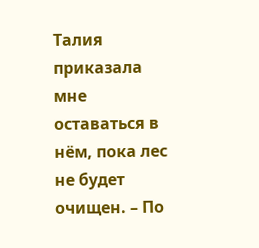Талия приказала мне оставаться в нём, пока лес не будет очищен. – По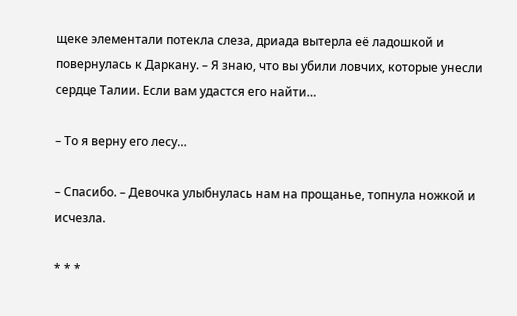щеке элементали потекла слеза, дриада вытерла её ладошкой и повернулась к Даркану. – Я знаю, что вы убили ловчих, которые унесли сердце Талии. Если вам удастся его найти…

– То я верну его лесу…

– Спасибо. – Девочка улыбнулась нам на прощанье, топнула ножкой и исчезла.

* * *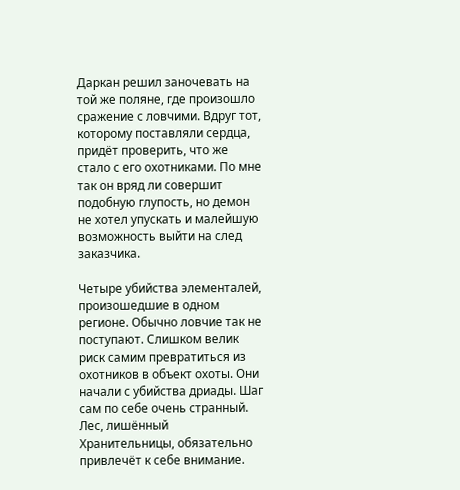Даркан решил заночевать на той же поляне, где произошло сражение с ловчими. Вдруг тот, которому поставляли сердца, придёт проверить, что же стало с его охотниками. По мне так он вряд ли совершит подобную глупость, но демон не хотел упускать и малейшую возможность выйти на след заказчика.

Четыре убийства элементалей, произошедшие в одном регионе. Обычно ловчие так не поступают. Слишком велик риск самим превратиться из охотников в объект охоты. Они начали с убийства дриады. Шаг сам по себе очень странный. Лес, лишённый Хранительницы, обязательно привлечёт к себе внимание.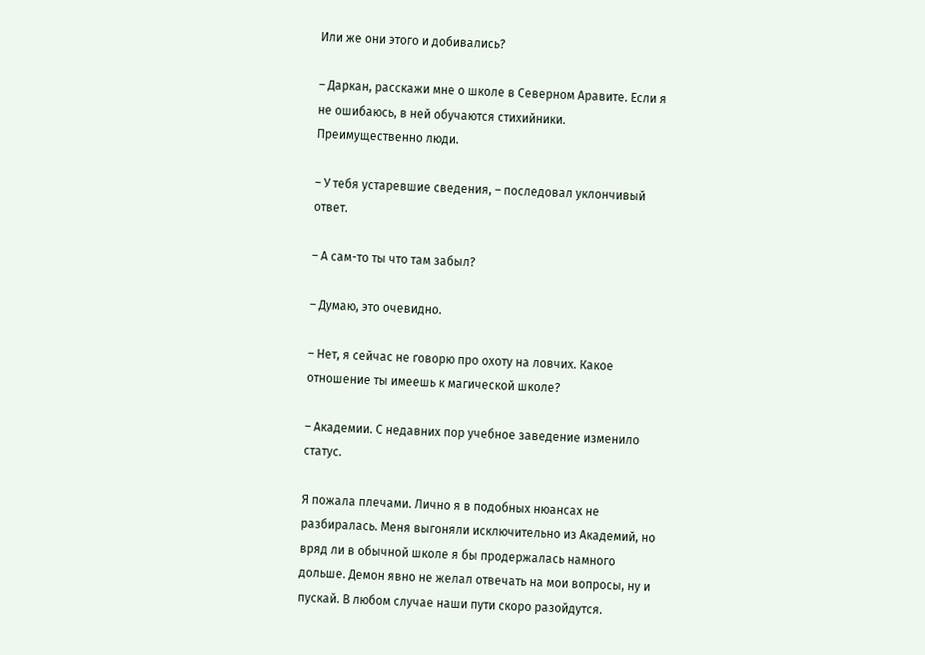Или же они этого и добивались?

– Даркан, расскажи мне о школе в Северном Аравите. Если я не ошибаюсь, в ней обучаются стихийники. Преимущественно люди.

– У тебя устаревшие сведения, – последовал уклончивый ответ.

– А сам-то ты что там забыл?

– Думаю, это очевидно.

– Нет, я сейчас не говорю про охоту на ловчих. Какое отношение ты имеешь к магической школе?

– Академии. С недавних пор учебное заведение изменило статус.

Я пожала плечами. Лично я в подобных нюансах не разбиралась. Меня выгоняли исключительно из Академий, но вряд ли в обычной школе я бы продержалась намного дольше. Демон явно не желал отвечать на мои вопросы, ну и пускай. В любом случае наши пути скоро разойдутся.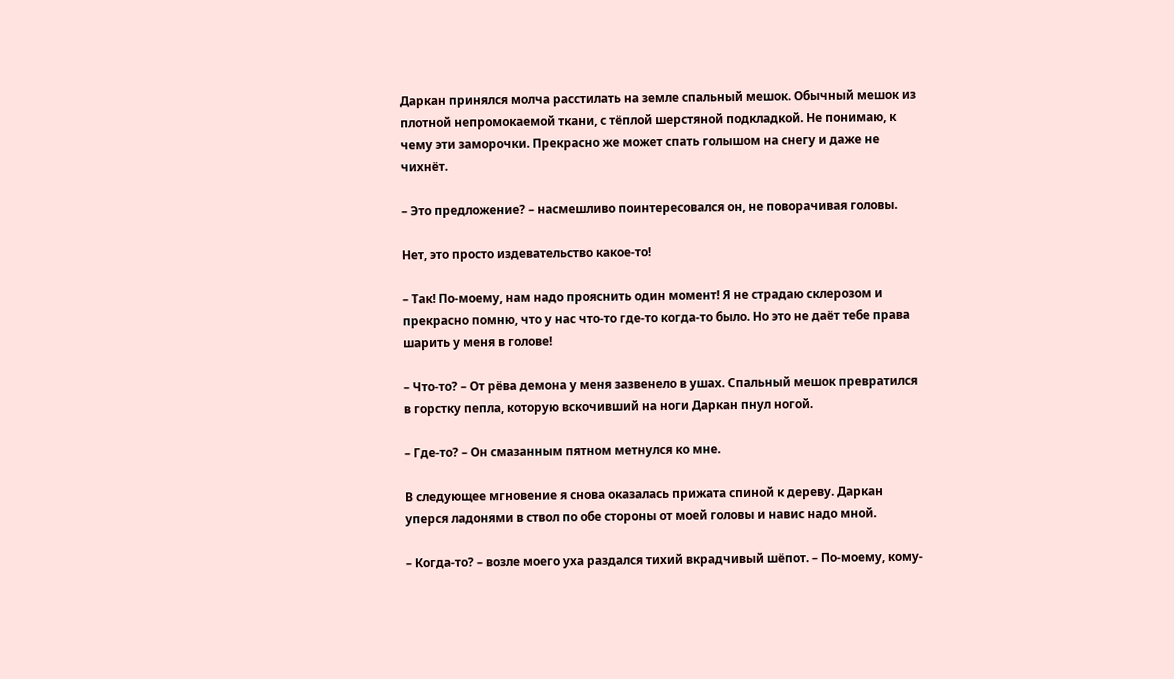Даркан принялся молча расстилать на земле спальный мешок. Обычный мешок из плотной непромокаемой ткани, с тёплой шерстяной подкладкой. Не понимаю, к чему эти заморочки. Прекрасно же может спать голышом на снегу и даже не чихнёт.

– Это предложение? – насмешливо поинтересовался он, не поворачивая головы.

Нет, это просто издевательство какое-то!

– Так! По-моему, нам надо прояснить один момент! Я не страдаю склерозом и прекрасно помню, что у нас что-то где-то когда-то было. Но это не даёт тебе права шарить у меня в голове!

– Что-то? – От рёва демона у меня зазвенело в ушах. Спальный мешок превратился в горстку пепла, которую вскочивший на ноги Даркан пнул ногой.

– Где-то? – Он смазанным пятном метнулся ко мне.

В следующее мгновение я снова оказалась прижата спиной к дереву. Даркан уперся ладонями в ствол по обе стороны от моей головы и навис надо мной.

– Когда-то? – возле моего уха раздался тихий вкрадчивый шёпот. – По-моему, кому-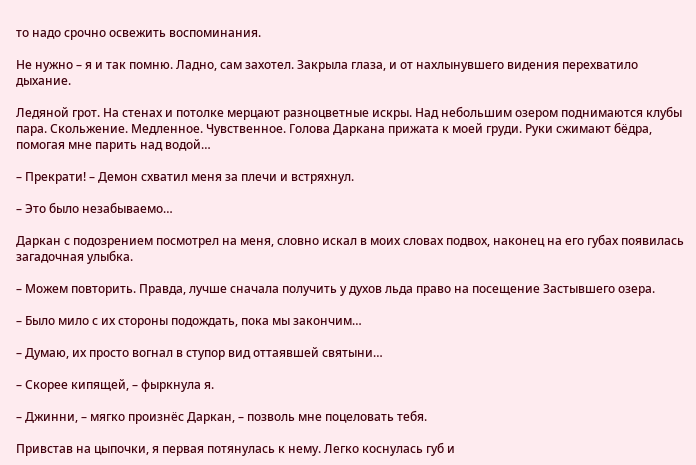то надо срочно освежить воспоминания.

Не нужно – я и так помню. Ладно, сам захотел. Закрыла глаза, и от нахлынувшего видения перехватило дыхание.

Ледяной грот. На стенах и потолке мерцают разноцветные искры. Над небольшим озером поднимаются клубы пара. Скольжение. Медленное. Чувственное. Голова Даркана прижата к моей груди. Руки сжимают бёдра, помогая мне парить над водой…

– Прекрати! – Демон схватил меня за плечи и встряхнул.

– Это было незабываемо…

Даркан с подозрением посмотрел на меня, словно искал в моих словах подвох, наконец на его губах появилась загадочная улыбка.

– Можем повторить. Правда, лучше сначала получить у духов льда право на посещение Застывшего озера.

– Было мило с их стороны подождать, пока мы закончим…

– Думаю, их просто вогнал в ступор вид оттаявшей святыни…

– Скорее кипящей, – фыркнула я.

– Джинни, – мягко произнёс Даркан, – позволь мне поцеловать тебя.

Привстав на цыпочки, я первая потянулась к нему. Легко коснулась губ и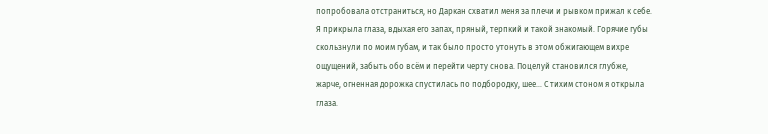попробовала отстраниться, но Даркан схватил меня за плечи и рывком прижал к себе. Я прикрыла глаза, вдыхая его запах, пряный, терпкий и такой знакомый. Горячие губы скользнули по моим губам, и так было просто утонуть в этом обжигающем вихре ощущений, забыть обо всём и перейти черту снова. Поцелуй становился глубже, жарче, огненная дорожка спустилась по подбородку, шее… С тихим стоном я открыла глаза.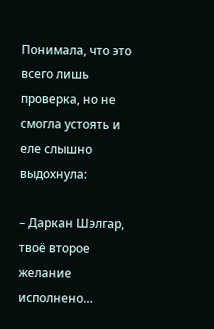Понимала, что это всего лишь проверка, но не смогла устоять и еле слышно выдохнула:

– Даркан Шэлгар, твоё второе желание исполнено…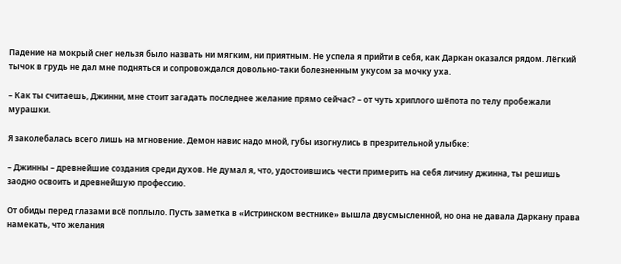Падение на мокрый снег нельзя было назвать ни мягким, ни приятным. Не успела я прийти в себя, как Даркан оказался рядом. Лёгкий тычок в грудь не дал мне подняться и сопровождался довольно-таки болезненным укусом за мочку уха.

– Как ты считаешь, Джинни, мне стоит загадать последнее желание прямо сейчас? – от чуть хриплого шёпота по телу пробежали мурашки.

Я заколебалась всего лишь на мгновение. Демон навис надо мной, губы изогнулись в презрительной улыбке:

– Джинны – древнейшие создания среди духов. Не думал я, что, удостоившись чести примерить на себя личину джинна, ты решишь заодно освоить и древнейшую профессию.

От обиды перед глазами всё поплыло. Пусть заметка в «Истринском вестнике» вышла двусмысленной, но она не давала Даркану права намекать, что желания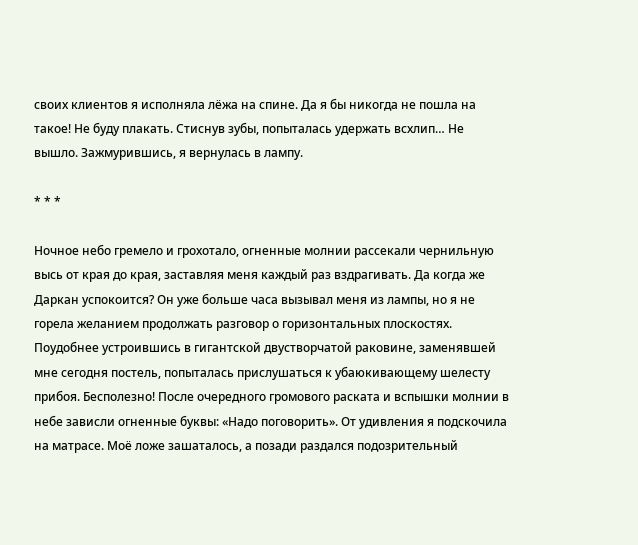своих клиентов я исполняла лёжа на спине. Да я бы никогда не пошла на такое! Не буду плакать. Стиснув зубы, попыталась удержать всхлип… Не вышло. Зажмурившись, я вернулась в лампу.

* * *

Ночное небо гремело и грохотало, огненные молнии рассекали чернильную высь от края до края, заставляя меня каждый раз вздрагивать. Да когда же Даркан успокоится? Он уже больше часа вызывал меня из лампы, но я не горела желанием продолжать разговор о горизонтальных плоскостях. Поудобнее устроившись в гигантской двустворчатой раковине, заменявшей мне сегодня постель, попыталась прислушаться к убаюкивающему шелесту прибоя. Бесполезно! После очередного громового раската и вспышки молнии в небе зависли огненные буквы: «Надо поговорить». От удивления я подскочила на матрасе. Моё ложе зашаталось, а позади раздался подозрительный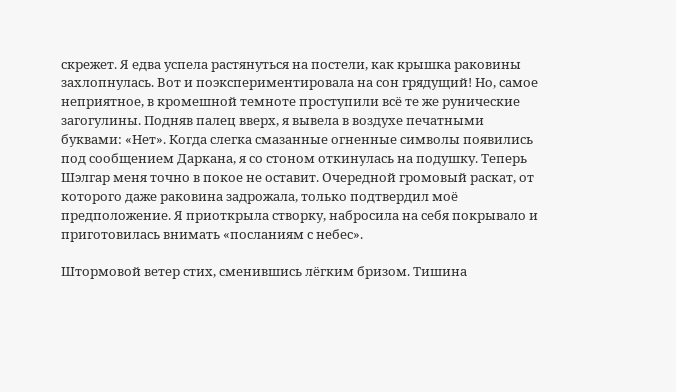скрежет. Я едва успела растянуться на постели, как крышка раковины захлопнулась. Вот и поэкспериментировала на сон грядущий! Но, самое неприятное, в кромешной темноте проступили всё те же рунические загогулины. Подняв палец вверх, я вывела в воздухе печатными буквами: «Нет». Когда слегка смазанные огненные символы появились под сообщением Даркана, я со стоном откинулась на подушку. Теперь Шэлгар меня точно в покое не оставит. Очередной громовый раскат, от которого даже раковина задрожала, только подтвердил моё предположение. Я приоткрыла створку, набросила на себя покрывало и приготовилась внимать «посланиям с небес».

Штормовой ветер стих, сменившись лёгким бризом. Тишина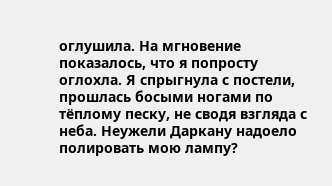оглушила. На мгновение показалось, что я попросту оглохла. Я спрыгнула с постели, прошлась босыми ногами по тёплому песку, не сводя взгляда с неба. Неужели Даркану надоело полировать мою лампу?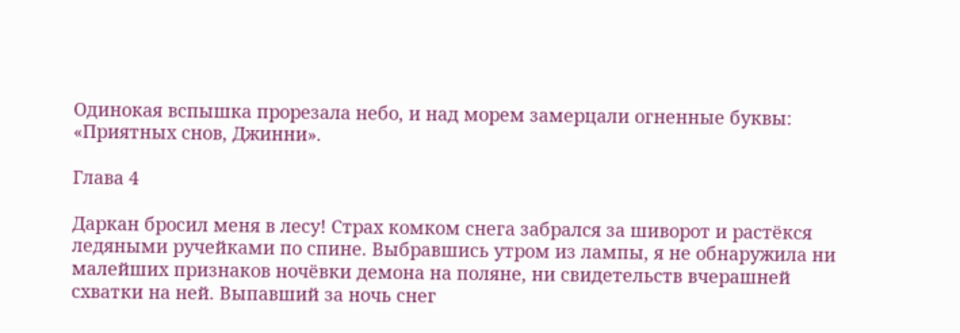Одинокая вспышка прорезала небо, и над морем замерцали огненные буквы: «Приятных снов, Джинни».

Глава 4

Даркан бросил меня в лесу! Страх комком снега забрался за шиворот и растёкся ледяными ручейками по спине. Выбравшись утром из лампы, я не обнаружила ни малейших признаков ночёвки демона на поляне, ни свидетельств вчерашней схватки на ней. Выпавший за ночь снег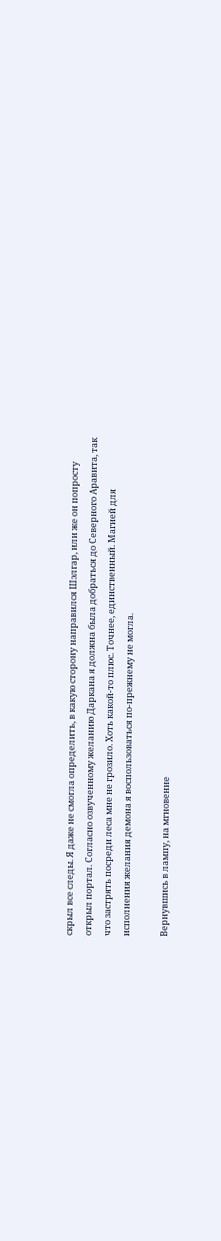скрыл все следы. Я даже не смогла определить, в какую сторону направился Шэлгар, или же он попросту открыл портал. Согласно озвученному желанию Даркана я должна была добраться до Северного Аравита, так что застрять посреди леса мне не грозило. Хоть какой-то плюс. Точнее, единственный. Магией для исполнения желания демона я воспользоваться по-прежнему не могла.

Вернувшись в лампу, на мгновение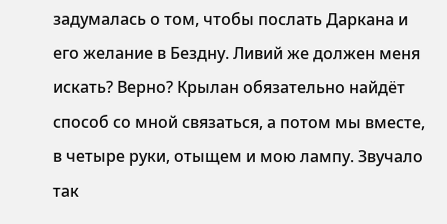задумалась о том, чтобы послать Даркана и его желание в Бездну. Ливий же должен меня искать? Верно? Крылан обязательно найдёт способ со мной связаться, а потом мы вместе, в четыре руки, отыщем и мою лампу. Звучало так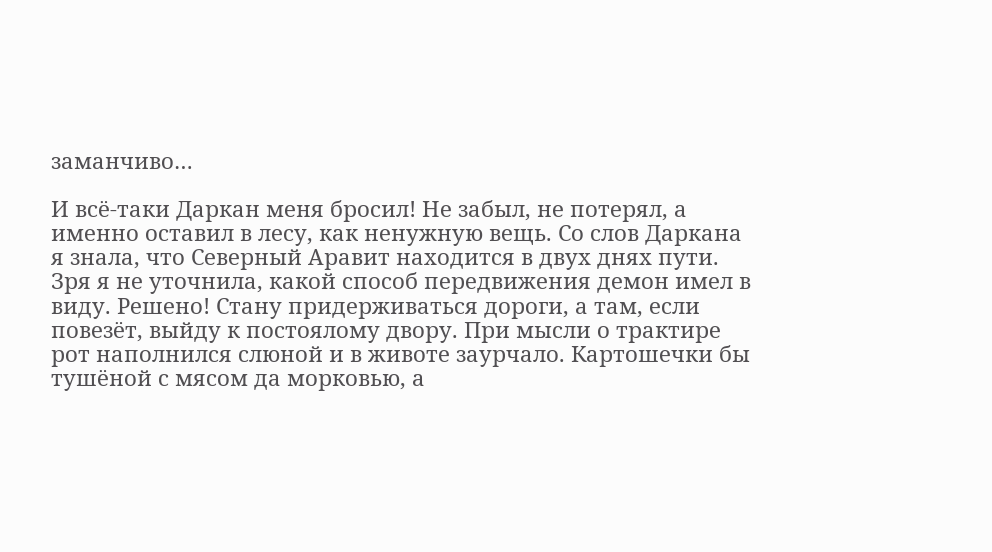заманчиво…

И всё-таки Даркан меня бросил! Не забыл, не потерял, а именно оставил в лесу, как ненужную вещь. Со слов Даркана я знала, что Северный Аравит находится в двух днях пути. Зря я не уточнила, какой способ передвижения демон имел в виду. Решено! Стану придерживаться дороги, а там, если повезёт, выйду к постоялому двору. При мысли о трактире рот наполнился слюной и в животе заурчало. Картошечки бы тушёной с мясом да морковью, а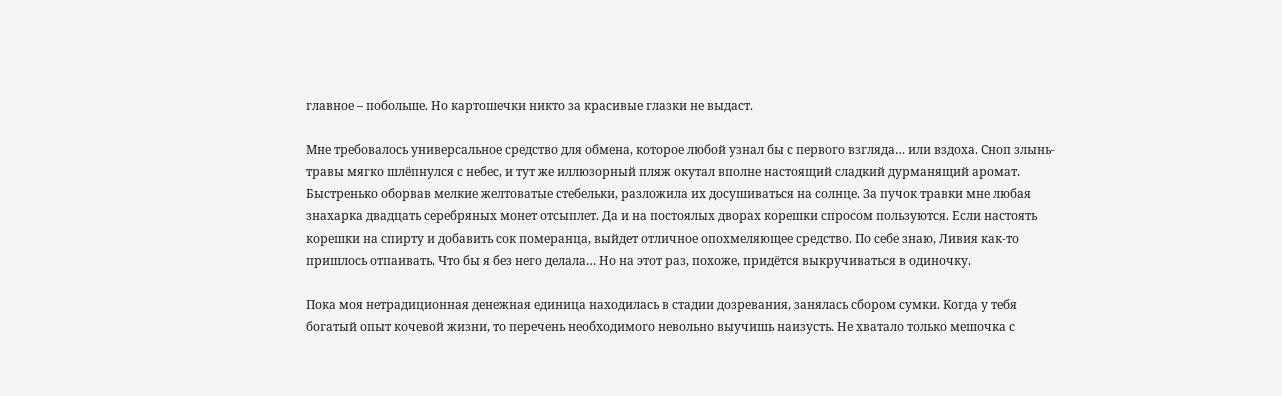главное – побольше. Но картошечки никто за красивые глазки не выдаст.

Мне требовалось универсальное средство для обмена, которое любой узнал бы с первого взгляда… или вздоха. Сноп злынь-травы мягко шлёпнулся с небес, и тут же иллюзорный пляж окутал вполне настоящий сладкий дурманящий аромат. Быстренько оборвав мелкие желтоватые стебельки, разложила их досушиваться на солнце. За пучок травки мне любая знахарка двадцать серебряных монет отсыплет. Да и на постоялых дворах корешки спросом пользуются. Если настоять корешки на спирту и добавить сок померанца, выйдет отличное опохмеляющее средство. По себе знаю, Ливия как-то пришлось отпаивать. Что бы я без него делала… Но на этот раз, похоже, придётся выкручиваться в одиночку.

Пока моя нетрадиционная денежная единица находилась в стадии дозревания, занялась сбором сумки. Когда у тебя богатый опыт кочевой жизни, то перечень необходимого невольно выучишь наизусть. Не хватало только мешочка с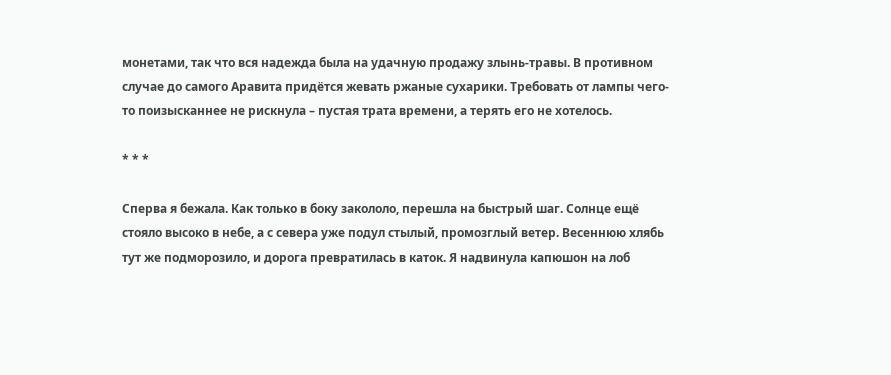монетами, так что вся надежда была на удачную продажу злынь-травы. В противном случае до самого Аравита придётся жевать ржаные сухарики. Требовать от лампы чего-то поизысканнее не рискнула – пустая трата времени, а терять его не хотелось.

* * *

Сперва я бежала. Как только в боку закололо, перешла на быстрый шаг. Солнце ещё стояло высоко в небе, а с севера уже подул стылый, промозглый ветер. Весеннюю хлябь тут же подморозило, и дорога превратилась в каток. Я надвинула капюшон на лоб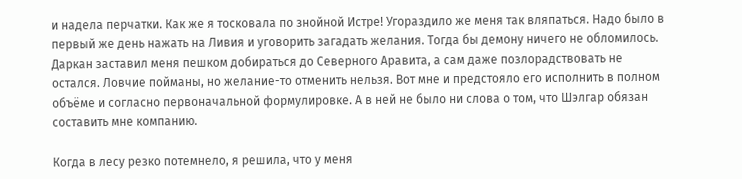и надела перчатки. Как же я тосковала по знойной Истре! Угораздило же меня так вляпаться. Надо было в первый же день нажать на Ливия и уговорить загадать желания. Тогда бы демону ничего не обломилось. Даркан заставил меня пешком добираться до Северного Аравита, а сам даже позлорадствовать не остался. Ловчие пойманы, но желание-то отменить нельзя. Вот мне и предстояло его исполнить в полном объёме и согласно первоначальной формулировке. А в ней не было ни слова о том, что Шэлгар обязан составить мне компанию.

Когда в лесу резко потемнело, я решила, что у меня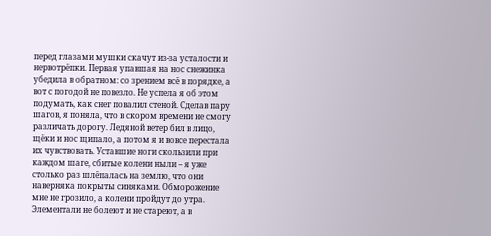перед глазами мушки скачут из-за усталости и нервотрёпки. Первая упавшая на нос снежинка убедила в обратном: со зрением всё в порядке, а вот с погодой не повезло. Не успела я об этом подумать, как снег повалил стеной. Сделав пару шагов, я поняла, что в скором времени не смогу различать дорогу. Ледяной ветер бил в лицо, щёки и нос щипало, а потом я и вовсе перестала их чувствовать. Уставшие ноги скользили при каждом шаге, сбитые колени ныли – я уже столько раз шлёпалась на землю, что они наверняка покрыты синяками. Обморожение мне не грозило, а колени пройдут до утра. Элементали не болеют и не стареют, а в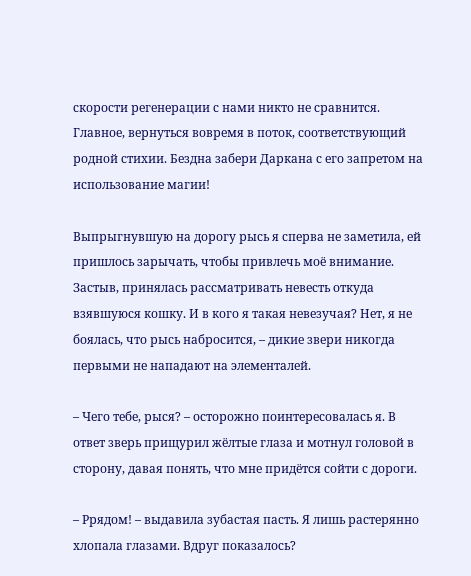скорости регенерации с нами никто не сравнится. Главное, вернуться вовремя в поток, соответствующий родной стихии. Бездна забери Даркана с его запретом на использование магии!

Выпрыгнувшую на дорогу рысь я сперва не заметила, ей пришлось зарычать, чтобы привлечь моё внимание. Застыв, принялась рассматривать невесть откуда взявшуюся кошку. И в кого я такая невезучая? Нет, я не боялась, что рысь набросится, – дикие звери никогда первыми не нападают на элементалей.

– Чего тебе, рыся? – осторожно поинтересовалась я. В ответ зверь прищурил жёлтые глаза и мотнул головой в сторону, давая понять, что мне придётся сойти с дороги.

– Ррядом! – выдавила зубастая пасть. Я лишь растерянно хлопала глазами. Вдруг показалось?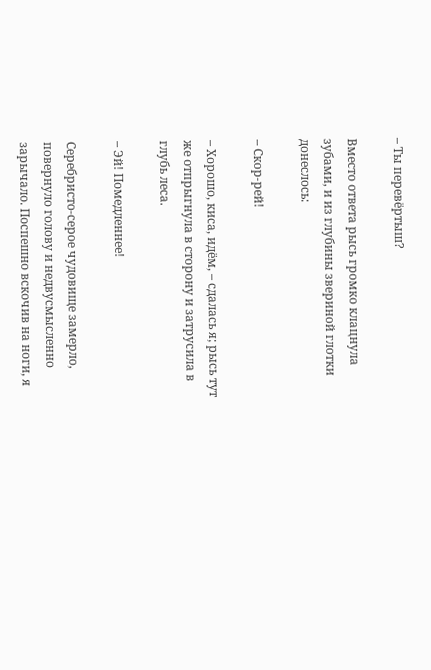– Ты перевёртыш?

Вместо ответа рысь громко клацнула зубами, и из глубины звериной глотки донеслось:

– Скор-рей!

– Хорошо, киса, идём, – сдалась я; рысь тут же отпрыгнула в сторону и затрусила в глубь леса.

– Эй! Помедленнее!

Серебристо-серое чудовище замерло, повернуло голову и недвусмысленно зарычало. Поспешно вскочив на ноги, я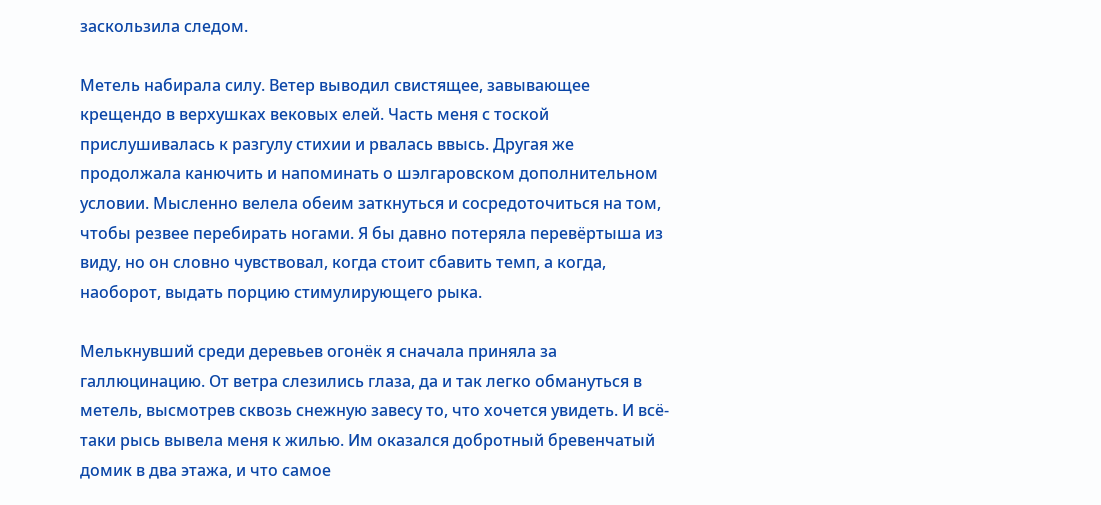заскользила следом.

Метель набирала силу. Ветер выводил свистящее, завывающее крещендо в верхушках вековых елей. Часть меня с тоской прислушивалась к разгулу стихии и рвалась ввысь. Другая же продолжала канючить и напоминать о шэлгаровском дополнительном условии. Мысленно велела обеим заткнуться и сосредоточиться на том, чтобы резвее перебирать ногами. Я бы давно потеряла перевёртыша из виду, но он словно чувствовал, когда стоит сбавить темп, а когда, наоборот, выдать порцию стимулирующего рыка.

Мелькнувший среди деревьев огонёк я сначала приняла за галлюцинацию. От ветра слезились глаза, да и так легко обмануться в метель, высмотрев сквозь снежную завесу то, что хочется увидеть. И всё-таки рысь вывела меня к жилью. Им оказался добротный бревенчатый домик в два этажа, и что самое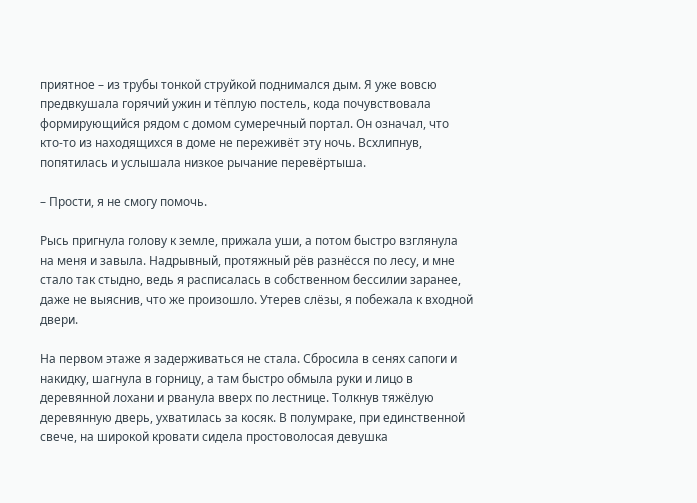приятное – из трубы тонкой струйкой поднимался дым. Я уже вовсю предвкушала горячий ужин и тёплую постель, кода почувствовала формирующийся рядом с домом сумеречный портал. Он означал, что кто-то из находящихся в доме не переживёт эту ночь. Всхлипнув, попятилась и услышала низкое рычание перевёртыша.

– Прости, я не смогу помочь.

Рысь пригнула голову к земле, прижала уши, а потом быстро взглянула на меня и завыла. Надрывный, протяжный рёв разнёсся по лесу, и мне стало так стыдно, ведь я расписалась в собственном бессилии заранее, даже не выяснив, что же произошло. Утерев слёзы, я побежала к входной двери.

На первом этаже я задерживаться не стала. Сбросила в сенях сапоги и накидку, шагнула в горницу, а там быстро обмыла руки и лицо в деревянной лохани и рванула вверх по лестнице. Толкнув тяжёлую деревянную дверь, ухватилась за косяк. В полумраке, при единственной свече, на широкой кровати сидела простоволосая девушка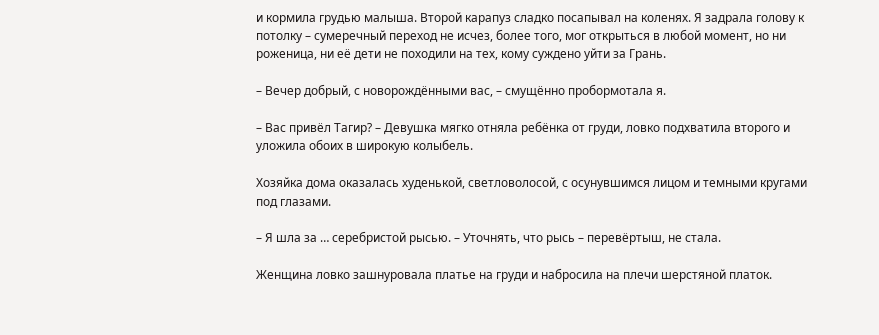и кормила грудью малыша. Второй карапуз сладко посапывал на коленях. Я задрала голову к потолку – сумеречный переход не исчез, более того, мог открыться в любой момент, но ни роженица, ни её дети не походили на тех, кому суждено уйти за Грань.

– Вечер добрый, с новорождёнными вас, – смущённо пробормотала я.

– Вас привёл Тагир? – Девушка мягко отняла ребёнка от груди, ловко подхватила второго и уложила обоих в широкую колыбель.

Хозяйка дома оказалась худенькой, светловолосой, с осунувшимся лицом и темными кругами под глазами.

– Я шла за … серебристой рысью. – Уточнять, что рысь – перевёртыш, не стала.

Женщина ловко зашнуровала платье на груди и набросила на плечи шерстяной платок.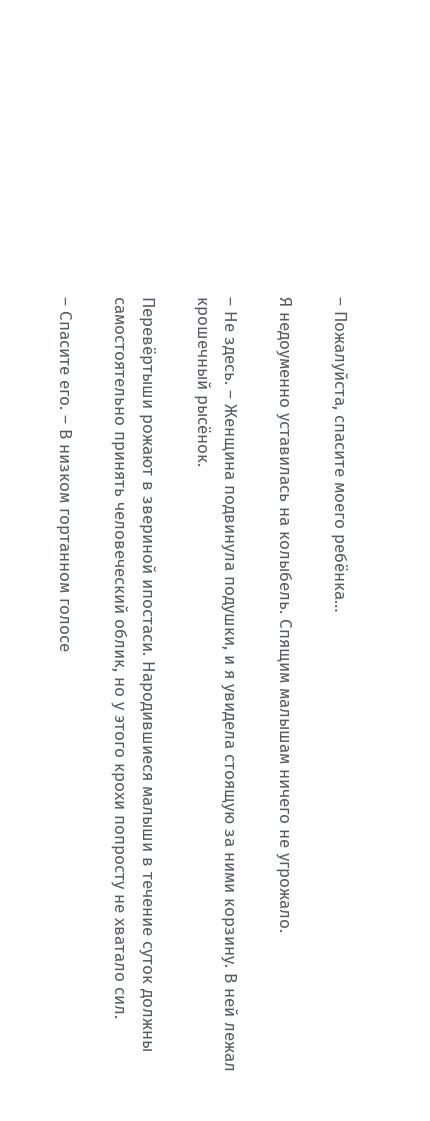– Пожалуйста, спасите моего ребёнка…

Я недоуменно уставилась на колыбель. Спящим малышам ничего не угрожало.

– Не здесь. – Женщина подвинула подушки, и я увидела стоящую за ними корзину. В ней лежал крошечный рысёнок.

Перевёртыши рожают в звериной ипостаси. Народившиеся малыши в течение суток должны самостоятельно принять человеческий облик, но у этого крохи попросту не хватало сил.

– Спасите его. – В низком гортанном голосе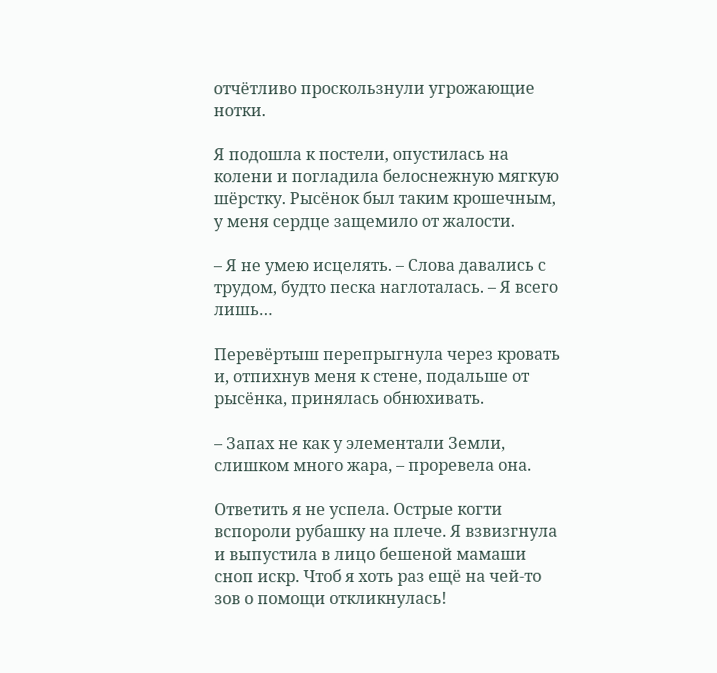отчётливо проскользнули угрожающие нотки.

Я подошла к постели, опустилась на колени и погладила белоснежную мягкую шёрстку. Рысёнок был таким крошечным, у меня сердце защемило от жалости.

– Я не умею исцелять. – Слова давались с трудом, будто песка наглоталась. – Я всего лишь…

Перевёртыш перепрыгнула через кровать и, отпихнув меня к стене, подальше от рысёнка, принялась обнюхивать.

– Запах не как у элементали Земли, слишком много жара, – проревела она.

Ответить я не успела. Острые когти вспороли рубашку на плече. Я взвизгнула и выпустила в лицо бешеной мамаши сноп искр. Чтоб я хоть раз ещё на чей-то зов о помощи откликнулась!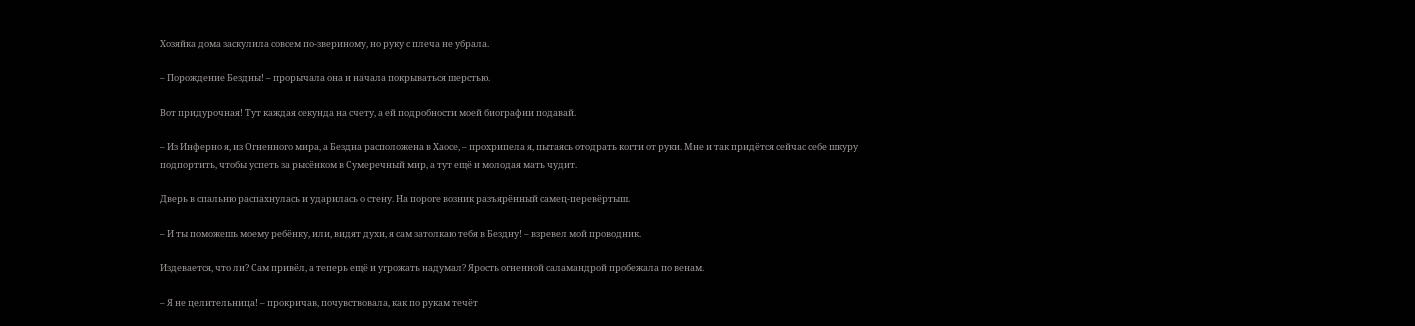Хозяйка дома заскулила совсем по-звериному, но руку с плеча не убрала.

– Порождение Бездны! – прорычала она и начала покрываться шерстью.

Вот придурочная! Тут каждая секунда на счету, а ей подробности моей биографии подавай.

– Из Инферно я, из Огненного мира, а Бездна расположена в Хаосе, – прохрипела я, пытаясь отодрать когти от руки. Мне и так придётся сейчас себе шкуру подпортить, чтобы успеть за рысёнком в Сумеречный мир, а тут ещё и молодая мать чудит.

Дверь в спальню распахнулась и ударилась о стену. На пороге возник разъярённый самец-перевёртыш.

– И ты поможешь моему ребёнку, или, видят духи, я сам затолкаю тебя в Бездну! – взревел мой проводник.

Издевается, что ли? Сам привёл, а теперь ещё и угрожать надумал? Ярость огненной саламандрой пробежала по венам.

– Я не целительница! – прокричав, почувствовала, как по рукам течёт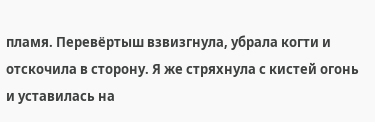пламя. Перевёртыш взвизгнула, убрала когти и отскочила в сторону. Я же стряхнула с кистей огонь и уставилась на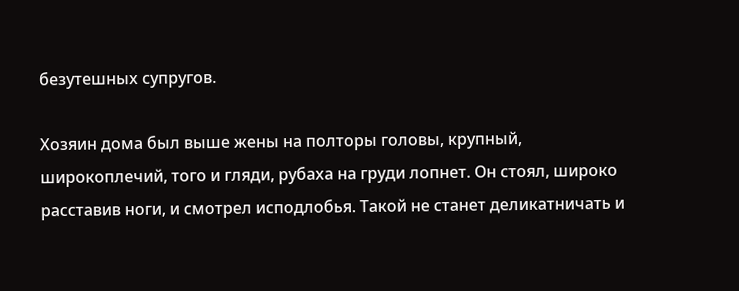безутешных супругов.

Хозяин дома был выше жены на полторы головы, крупный, широкоплечий, того и гляди, рубаха на груди лопнет. Он стоял, широко расставив ноги, и смотрел исподлобья. Такой не станет деликатничать и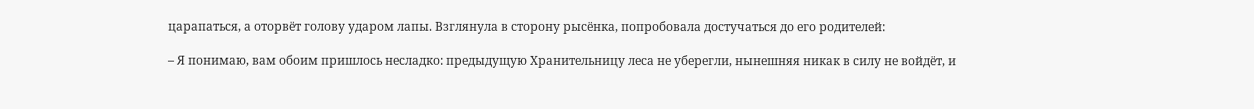царапаться, а оторвёт голову ударом лапы. Взглянула в сторону рысёнка, попробовала достучаться до его родителей:

– Я понимаю, вам обоим пришлось несладко: предыдущую Хранительницу леса не уберегли, нынешняя никак в силу не войдёт, и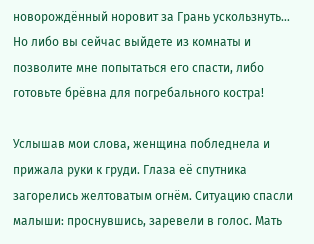новорождённый норовит за Грань ускользнуть… Но либо вы сейчас выйдете из комнаты и позволите мне попытаться его спасти, либо готовьте брёвна для погребального костра!

Услышав мои слова, женщина побледнела и прижала руки к груди. Глаза её спутника загорелись желтоватым огнём. Ситуацию спасли малыши: проснувшись, заревели в голос. Мать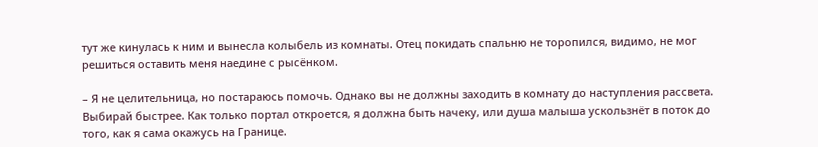тут же кинулась к ним и вынесла колыбель из комнаты. Отец покидать спальню не торопился, видимо, не мог решиться оставить меня наедине с рысёнком.

– Я не целительница, но постараюсь помочь. Однако вы не должны заходить в комнату до наступления рассвета. Выбирай быстрее. Как только портал откроется, я должна быть начеку, или душа малыша ускользнёт в поток до того, как я сама окажусь на Границе.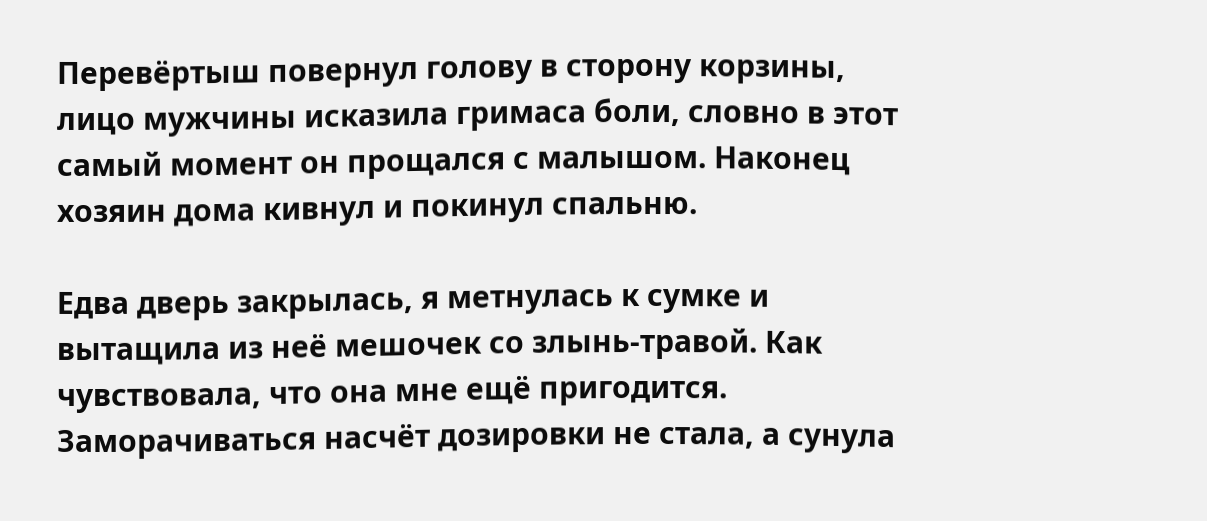Перевёртыш повернул голову в сторону корзины, лицо мужчины исказила гримаса боли, словно в этот самый момент он прощался с малышом. Наконец хозяин дома кивнул и покинул спальню.

Едва дверь закрылась, я метнулась к сумке и вытащила из неё мешочек со злынь-травой. Как чувствовала, что она мне ещё пригодится. Заморачиваться насчёт дозировки не стала, а сунула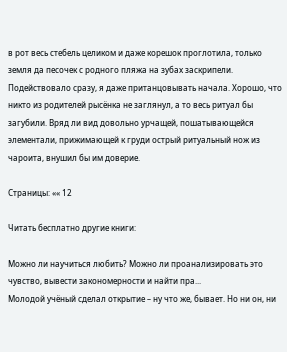в рот весь стебель целиком и даже корешок проглотила, только земля да песочек с родного пляжа на зубах заскрипели. Подействовало сразу, я даже пританцовывать начала. Хорошо, что никто из родителей рысёнка не заглянул, а то весь ритуал бы загубили. Вряд ли вид довольно урчащей, пошатывающейся элементали, прижимающей к груди острый ритуальный нож из чароита, внушил бы им доверие.

Страницы: «« 12

Читать бесплатно другие книги:

Можно ли научиться любить? Можно ли проанализировать это чувство, вывести закономерности и найти пра...
Молодой учёный сделал открытие – ну что же, бывает. Но ни он, ни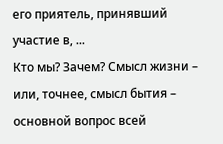его приятель, принявший участие в, ...
Кто мы? Зачем? Смысл жизни – или, точнее, смысл бытия – основной вопрос всей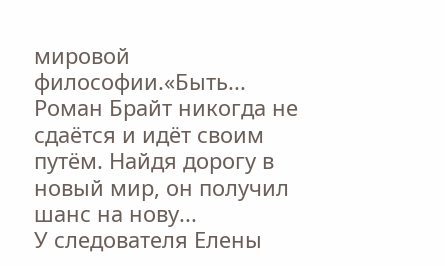мировой философии.«Быть...
Роман Брайт никогда не сдаётся и идёт своим путём. Найдя дорогу в новый мир, он получил шанс на нову...
У следователя Елены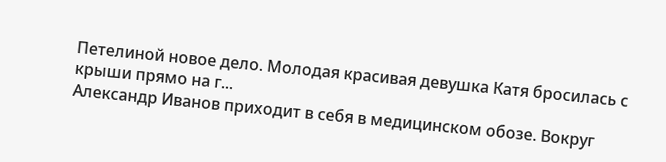Петелиной новое дело. Молодая красивая девушка Катя бросилась с крыши прямо на г...
Александр Иванов приходит в себя в медицинском обозе. Вокруг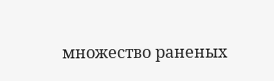множество раненых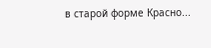в старой форме Красно...